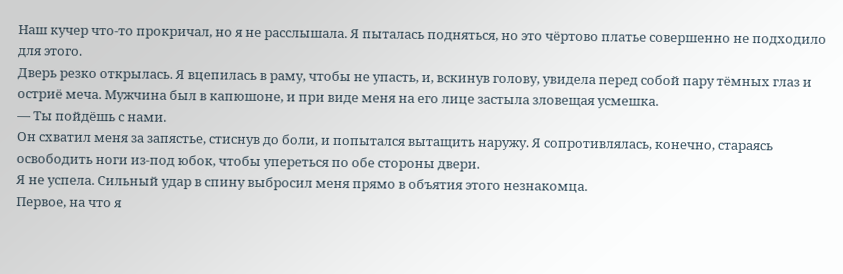Наш кучер что-то прокричал, но я не расслышала. Я пыталась подняться, но это чёртово платье совершенно не подходило для этого.
Дверь резко открылась. Я вцепилась в раму, чтобы не упасть, и, вскинув голову, увидела перед собой пару тёмных глаз и остриё меча. Мужчина был в капюшоне, и при виде меня на его лице застыла зловещая усмешка.
— Ты пойдёшь с нами.
Он схватил меня за запястье, стиснув до боли, и попытался вытащить наружу. Я сопротивлялась, конечно, стараясь освободить ноги из-под юбок, чтобы упереться по обе стороны двери.
Я не успела. Сильный удар в спину выбросил меня прямо в объятия этого незнакомца.
Первое, на что я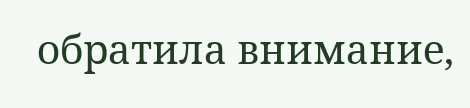обратила внимание,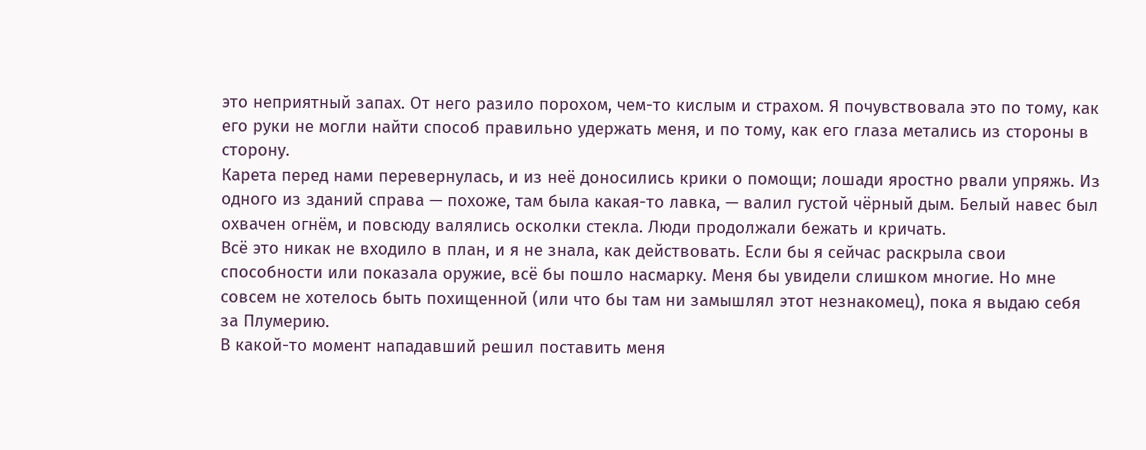это неприятный запах. От него разило порохом, чем-то кислым и страхом. Я почувствовала это по тому, как его руки не могли найти способ правильно удержать меня, и по тому, как его глаза метались из стороны в сторону.
Карета перед нами перевернулась, и из неё доносились крики о помощи; лошади яростно рвали упряжь. Из одного из зданий справа — похоже, там была какая-то лавка, — валил густой чёрный дым. Белый навес был охвачен огнём, и повсюду валялись осколки стекла. Люди продолжали бежать и кричать.
Всё это никак не входило в план, и я не знала, как действовать. Если бы я сейчас раскрыла свои способности или показала оружие, всё бы пошло насмарку. Меня бы увидели слишком многие. Но мне совсем не хотелось быть похищенной (или что бы там ни замышлял этот незнакомец), пока я выдаю себя за Плумерию.
В какой-то момент нападавший решил поставить меня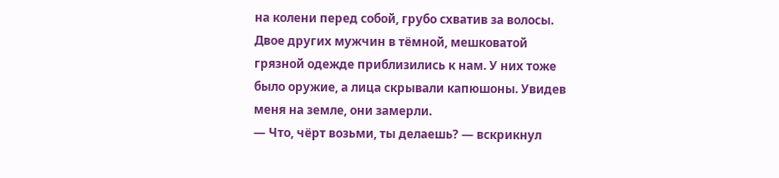на колени перед собой, грубо схватив за волосы. Двое других мужчин в тёмной, мешковатой грязной одежде приблизились к нам. У них тоже было оружие, а лица скрывали капюшоны. Увидев меня на земле, они замерли.
— Что, чёрт возьми, ты делаешь? — вскрикнул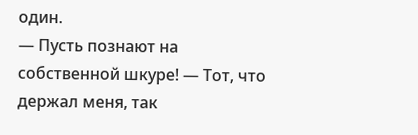один.
— Пусть познают на собственной шкуре! — Тот, что держал меня, так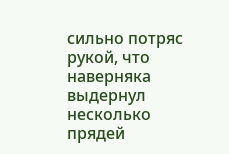сильно потряс рукой, что наверняка выдернул несколько прядей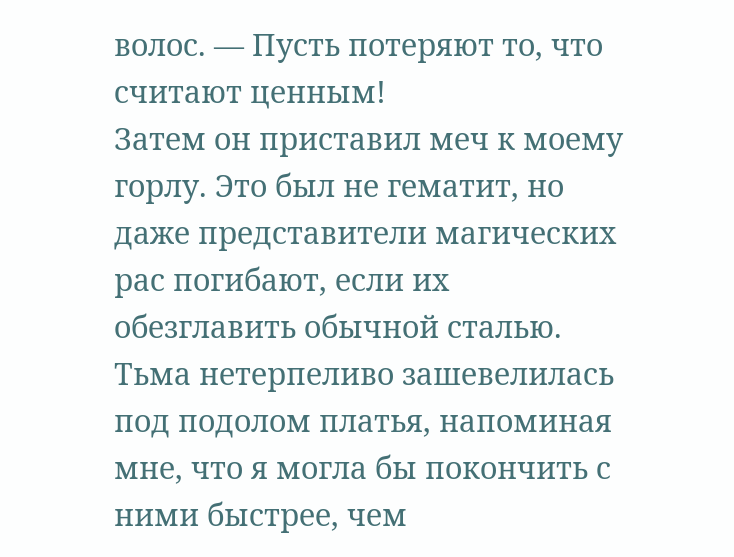волос. — Пусть потеряют то, что считают ценным!
Затем он приставил меч к моему горлу. Это был не гематит, но даже представители магических рас погибают, если их обезглавить обычной сталью. Тьма нетерпеливо зашевелилась под подолом платья, напоминая мне, что я могла бы покончить с ними быстрее, чем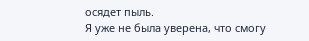осядет пыль.
Я уже не была уверена, что смогу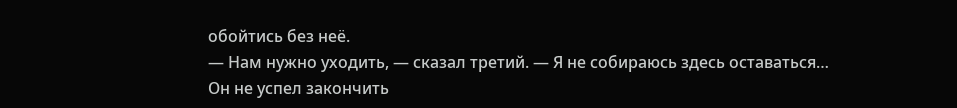обойтись без неё.
— Нам нужно уходить, — сказал третий. — Я не собираюсь здесь оставаться…
Он не успел закончить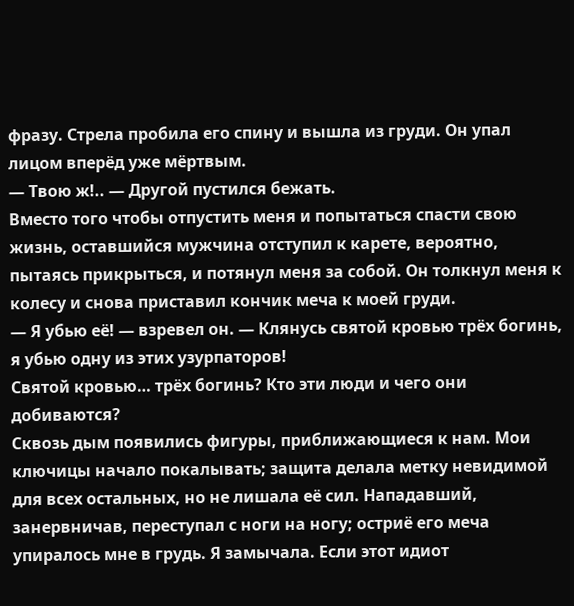фразу. Стрела пробила его спину и вышла из груди. Он упал лицом вперёд уже мёртвым.
— Твою ж!.. — Другой пустился бежать.
Вместо того чтобы отпустить меня и попытаться спасти свою жизнь, оставшийся мужчина отступил к карете, вероятно, пытаясь прикрыться, и потянул меня за собой. Он толкнул меня к колесу и снова приставил кончик меча к моей груди.
— Я убью её! — взревел он. — Клянусь святой кровью трёх богинь, я убью одну из этих узурпаторов!
Святой кровью… трёх богинь? Кто эти люди и чего они добиваются?
Сквозь дым появились фигуры, приближающиеся к нам. Мои ключицы начало покалывать; защита делала метку невидимой для всех остальных, но не лишала её сил. Нападавший, занервничав, переступал с ноги на ногу; остриё его меча упиралось мне в грудь. Я замычала. Если этот идиот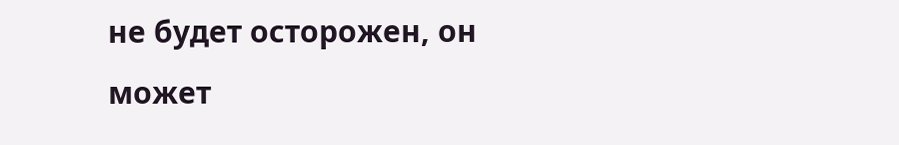не будет осторожен, он может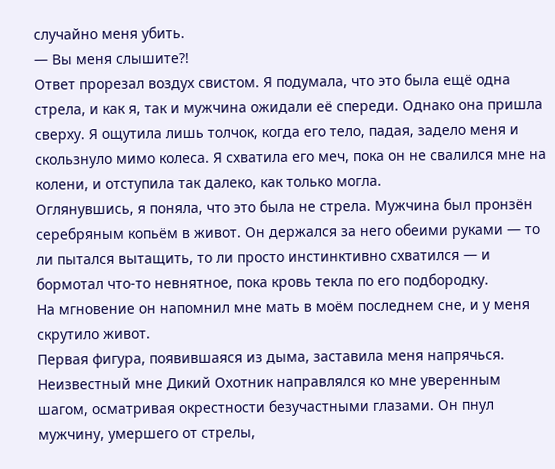случайно меня убить.
— Вы меня слышите?!
Ответ прорезал воздух свистом. Я подумала, что это была ещё одна стрела, и как я, так и мужчина ожидали её спереди. Однако она пришла сверху. Я ощутила лишь толчок, когда его тело, падая, задело меня и скользнуло мимо колеса. Я схватила его меч, пока он не свалился мне на колени, и отступила так далеко, как только могла.
Оглянувшись, я поняла, что это была не стрела. Мужчина был пронзён серебряным копьём в живот. Он держался за него обеими руками — то ли пытался вытащить, то ли просто инстинктивно схватился — и бормотал что-то невнятное, пока кровь текла по его подбородку.
На мгновение он напомнил мне мать в моём последнем сне, и у меня скрутило живот.
Первая фигура, появившаяся из дыма, заставила меня напрячься. Неизвестный мне Дикий Охотник направлялся ко мне уверенным шагом, осматривая окрестности безучастными глазами. Он пнул мужчину, умершего от стрелы,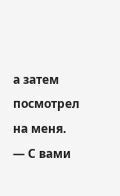а затем посмотрел на меня.
— С вами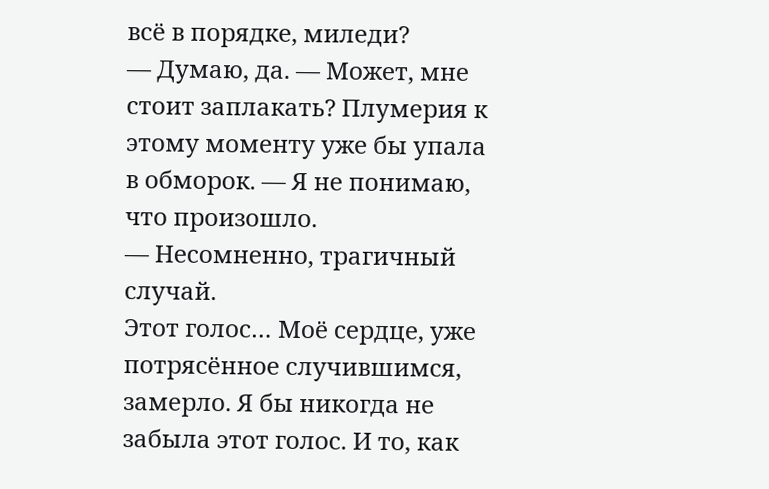всё в порядке, миледи?
— Думаю, да. — Может, мне стоит заплакать? Плумерия к этому моменту уже бы упала в обморок. — Я не понимаю, что произошло.
— Несомненно, трагичный случай.
Этот голос… Моё сердце, уже потрясённое случившимся, замерло. Я бы никогда не забыла этот голос. И то, как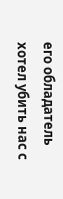его обладатель хотел убить нас с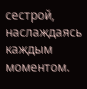сестрой, наслаждаясь каждым моментом.